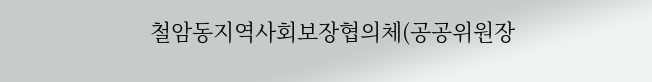철암동지역사회보장협의체(공공위원장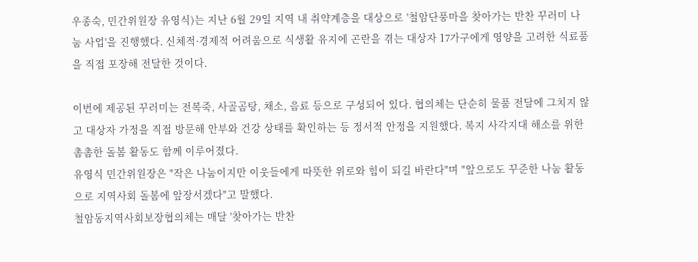우종숙, 민간위원장 유영식)는 지난 6월 29일 지역 내 취약계층을 대상으로 '철암단풍마을 찾아가는 반찬 꾸러미 나눔 사업'을 진행했다. 신체적·경제적 어려움으로 식생활 유지에 곤란을 겪는 대상자 17가구에게 영양을 고려한 식료품을 직접 포장해 전달한 것이다.

이번에 제공된 꾸러미는 전복죽, 사골곰탕, 채소, 음료 등으로 구성되어 있다. 협의체는 단순히 물품 전달에 그치지 않고 대상자 가정을 직접 방문해 안부와 건강 상태를 확인하는 등 정서적 안정을 지원했다. 복지 사각지대 해소를 위한 촘촘한 돌봄 활동도 함께 이루어졌다.
유영식 민간위원장은 "작은 나눔이지만 이웃들에게 따뜻한 위로와 힘이 되길 바란다"며 "앞으로도 꾸준한 나눔 활동으로 지역사회 돌봄에 앞장서겠다"고 말했다.
철암동지역사회보장협의체는 매달 '찾아가는 반찬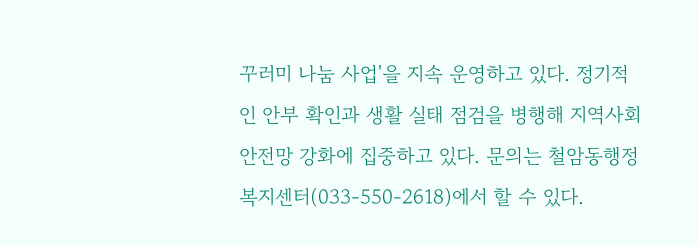꾸러미 나눔 사업'을 지속 운영하고 있다. 정기적인 안부 확인과 생활 실태 점검을 병행해 지역사회 안전망 강화에 집중하고 있다. 문의는 철암동행정복지센터(033-550-2618)에서 할 수 있다.